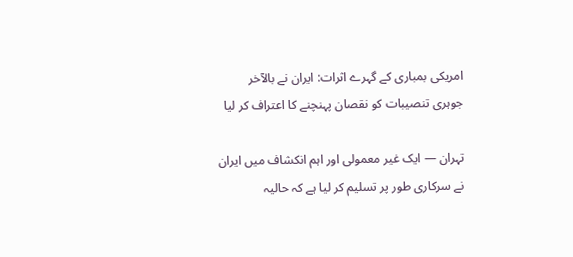امریکی بمباری کے گہرے اثرات: ایران نے بالآخر جوہری تنصیبات کو نقصان پہنچنے کا اعتراف کر لیا

تہران — ایک غیر معمولی اور اہم انکشاف میں ایران نے سرکاری طور پر تسلیم کر لیا ہے کہ حالیہ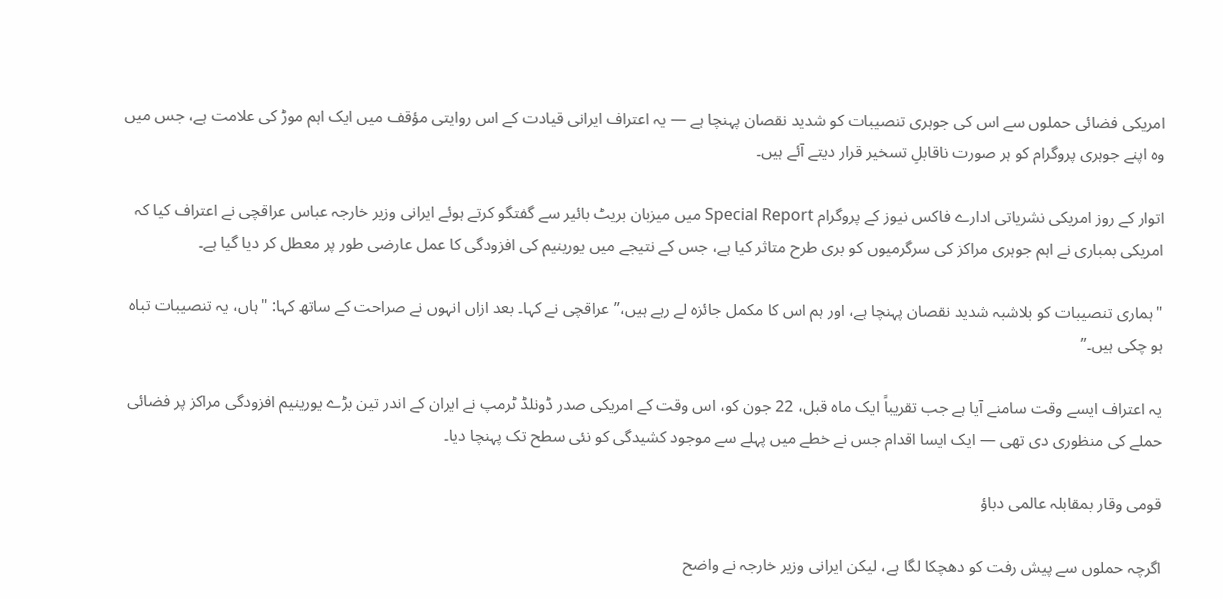امریکی فضائی حملوں سے اس کی جوہری تنصیبات کو شدید نقصان پہنچا ہے — یہ اعتراف ایرانی قیادت کے اس روایتی مؤقف میں ایک اہم موڑ کی علامت ہے، جس میں وہ اپنے جوہری پروگرام کو ہر صورت ناقابلِ تسخیر قرار دیتے آئے ہیں۔

اتوار کے روز امریکی نشریاتی ادارے فاکس نیوز کے پروگرام Special Report میں میزبان بریٹ بائیر سے گفتگو کرتے ہوئے ایرانی وزیر خارجہ عباس عراقچی نے اعتراف کیا کہ امریکی بمباری نے اہم جوہری مراکز کی سرگرمیوں کو بری طرح متاثر کیا ہے، جس کے نتیجے میں یورینیم کی افزودگی کا عمل عارضی طور پر معطل کر دیا گیا ہے۔

"ہماری تنصیبات کو بلاشبہ شدید نقصان پہنچا ہے، اور ہم اس کا مکمل جائزہ لے رہے ہیں،” عراقچی نے کہا۔ بعد ازاں انہوں نے صراحت کے ساتھ کہا: "ہاں، یہ تنصیبات تباہ ہو چکی ہیں۔”

یہ اعتراف ایسے وقت سامنے آیا ہے جب تقریباً ایک ماہ قبل، 22 جون کو، اس وقت کے امریکی صدر ڈونلڈ ٹرمپ نے ایران کے اندر تین بڑے یورینیم افزودگی مراکز پر فضائی حملے کی منظوری دی تھی — ایک ایسا اقدام جس نے خطے میں پہلے سے موجود کشیدگی کو نئی سطح تک پہنچا دیا۔

قومی وقار بمقابلہ عالمی دباؤ

اگرچہ حملوں سے پیش رفت کو دھچکا لگا ہے، لیکن ایرانی وزیر خارجہ نے واضح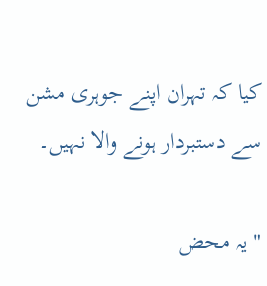کیا کہ تہران اپنے جوہری مشن سے دستبردار ہونے والا نہیں۔

"یہ محض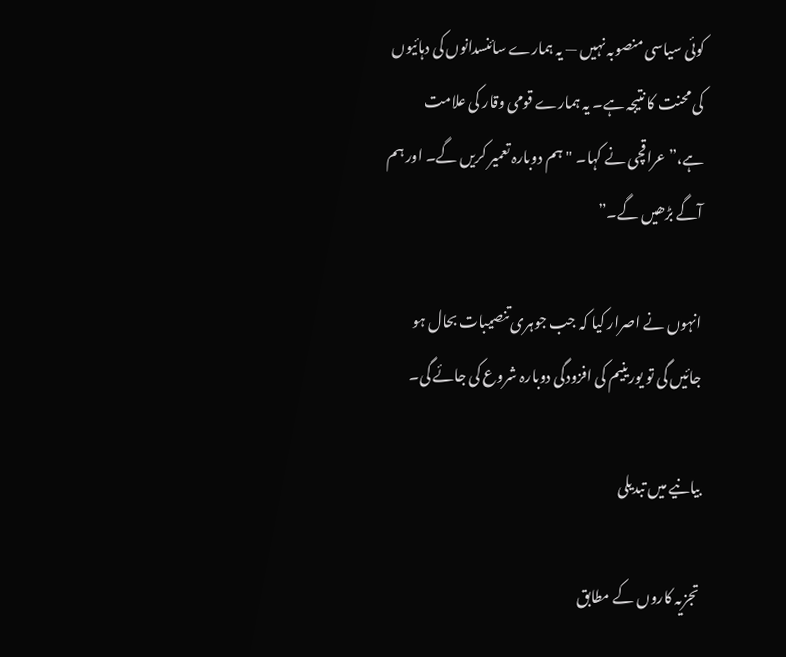کوئی سیاسی منصوبہ نہیں — یہ ہمارے سائنسدانوں کی دہائیوں کی محنت کا نتیجہ ہے۔ یہ ہمارے قومی وقار کی علامت ہے،” عراقچی نے کہا۔ "ہم دوبارہ تعمیر کریں گے۔ اور ہم آگے بڑھیں گے۔”

انہوں نے اصرار کیا کہ جب جوہری تنصیبات بحال ہو جائیں گی تو یورینیم کی افزودگی دوبارہ شروع کی جائے گی۔

بیانیے میں تبدیلی

تجزیہ کاروں کے مطابق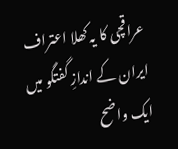عراقچی کا یہ کھلا اعتراف ایران کے اندازِ گفتگو میں ایک واضح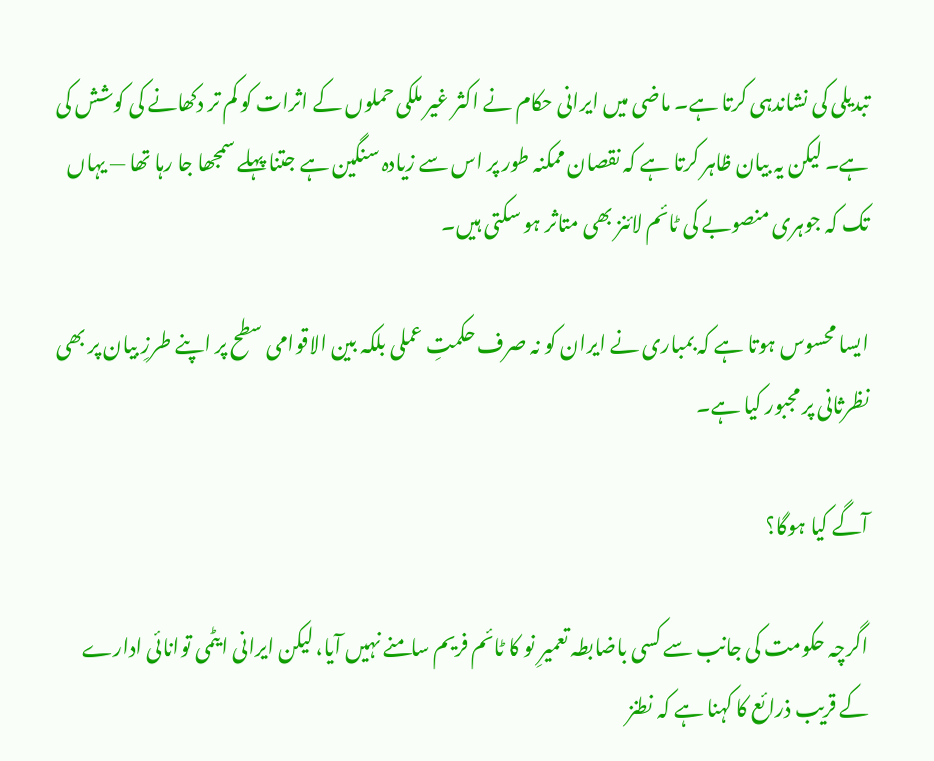تبدیلی کی نشاندہی کرتا ہے۔ ماضی میں ایرانی حکام نے اکثر غیر ملکی حملوں کے اثرات کو کم تر دکھانے کی کوشش کی ہے۔ لیکن یہ بیان ظاہر کرتا ہے کہ نقصان ممکنہ طور پر اس سے زیادہ سنگین ہے جتنا پہلے سمجھا جا رہا تھا — یہاں تک کہ جوہری منصوبے کی ٹائم لائنز بھی متاثر ہو سکتی ہیں۔

ایسا محسوس ہوتا ہے کہ بمباری نے ایران کو نہ صرف حکمتِ عملی بلکہ بین الاقوامی سطح پر اپنے طرزِ بیان پر بھی نظرثانی پر مجبور کیا ہے۔

آگے کیا ہوگا؟

اگرچہ حکومت کی جانب سے کسی باضابطہ تعمیرِ نو کا ٹائم فریم سامنے نہیں آیا، لیکن ایرانی ایٹمی توانائی ادارے کے قریب ذرائع کا کہنا ہے کہ نطنز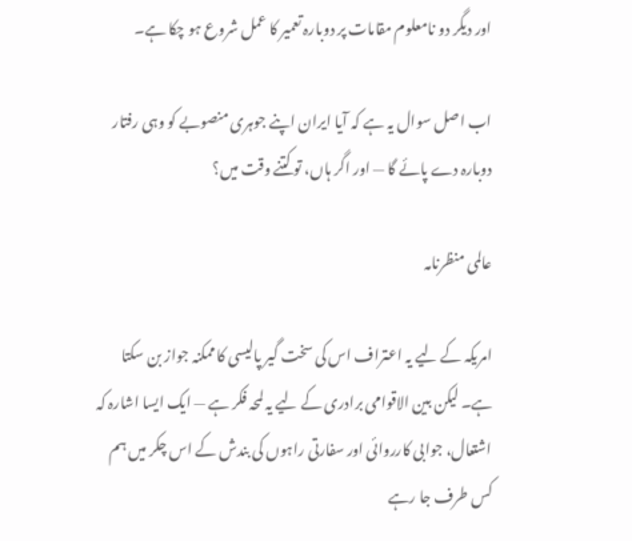اور دیگر دو نامعلوم مقامات پر دوبارہ تعمیر کا عمل شروع ہو چکا ہے۔

اب اصل سوال یہ ہے کہ آیا ایران اپنے جوہری منصوبے کو وہی رفتار دوبارہ دے پائے گا — اور اگر ہاں، تو کتنے وقت میں؟

عالمی منظرنامہ

امریکہ کے لیے یہ اعتراف اس کی سخت گیر پالیسی کا ممکنہ جواز بن سکتا ہے۔ لیکن بین الاقوامی برادری کے لیے یہ لمحہ فکر ہے — ایک ایسا اشارہ کہ اشتعال، جوابی کارروائی اور سفارتی راہوں کی بندش کے اس چکر میں ہم کس طرف جا رہے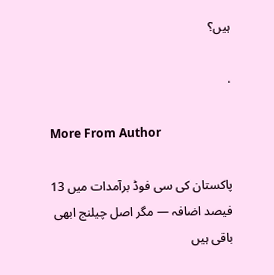ہیں؟

.

More From Author

پاکستان کی سی فوڈ برآمدات میں 13 فیصد اضافہ — مگر اصل چیلنج ابھی باقی ہیں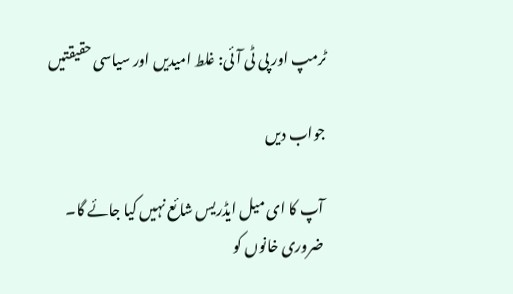ٹرمپ اور پی ٹی آئی: غلط امیدیں اور سیاسی حقیقتیں

جواب دیں

آپ کا ای میل ایڈریس شائع نہیں کیا جائے گا۔ ضروری خانوں کو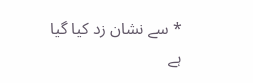* سے نشان زد کیا گیا ہے